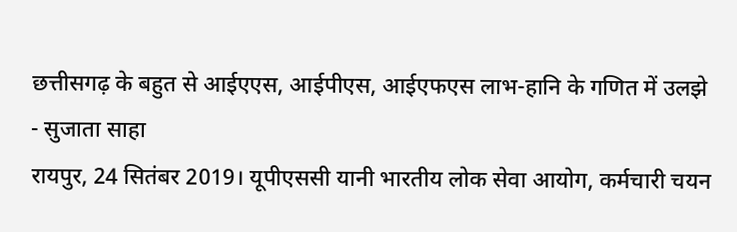छत्तीसगढ़ के बहुत से आईएएस, आईपीएस, आईएफएस लाभ-हानि के गणित में उलझे
- सुजाता साहा
रायपुर, 24 सितंबर 2019। यूपीएससी यानी भारतीय लोक सेवा आयोग, कर्मचारी चयन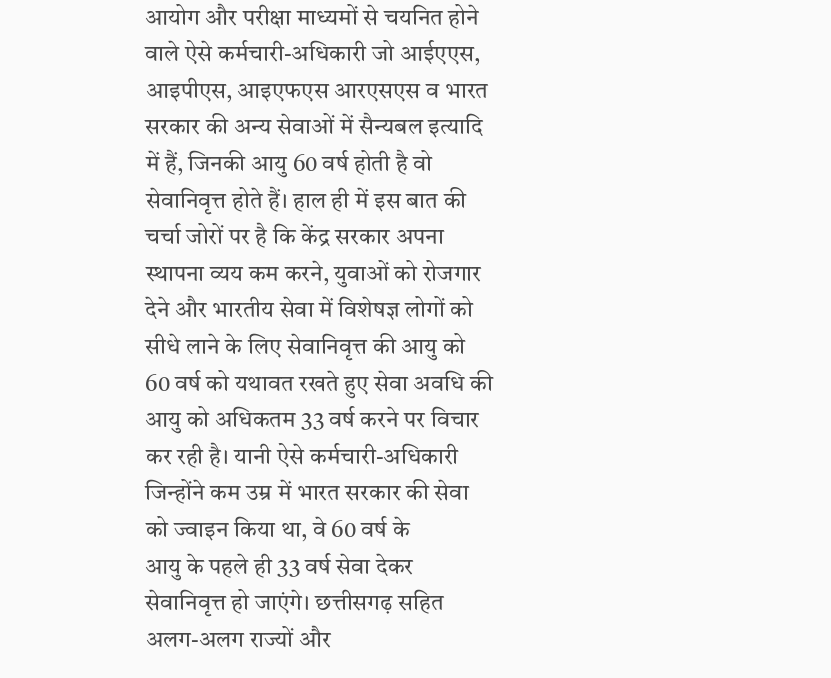आयोग और परीक्षा माध्यमों से चयनित होने वाले ऐसे कर्मचारी-अधिकारी जो आईएएस, आइपीएस, आइएफएस आरएसएस व भारत सरकार की अन्य सेवाओं में सैन्यबल इत्यादि में हैं, जिनकी आयु 60 वर्ष होती है वो सेवानिवृत्त होते हैं। हाल ही में इस बात की चर्चा जोरों पर है कि केंद्र सरकार अपना स्थापना व्यय कम करने, युवाओं को रोजगार देने और भारतीय सेवा में विशेषज्ञ लोगों को सीधे लाने के लिए सेवानिवृत्त की आयु को 60 वर्ष को यथावत रखते हुए सेवा अवधि की आयु को अधिकतम 33 वर्ष करने पर विचार कर रही है। यानी ऐसे कर्मचारी-अधिकारी जिन्होंने कम उम्र में भारत सरकार की सेवा को ज्वाइन किया था, वे 60 वर्ष के
आयु के पहले ही 33 वर्ष सेवा देकर सेवानिवृत्त हो जाएंगे। छत्तीसगढ़ सहित अलग-अलग राज्यों और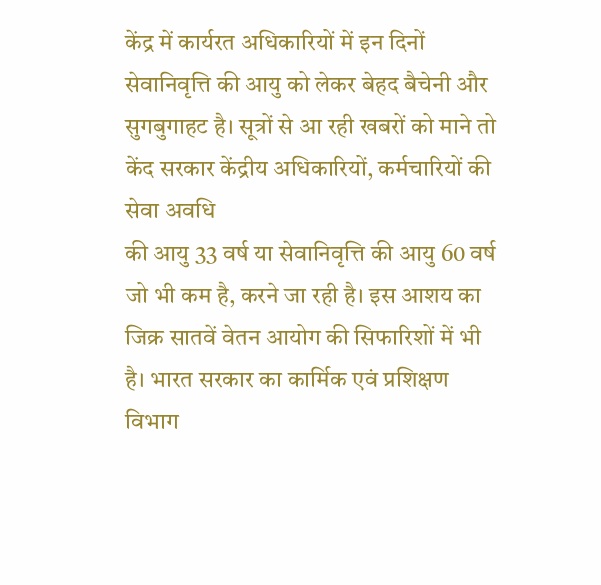केंद्र में कार्यरत अधिकारियों में इन दिनों सेवानिवृत्ति की आयु को लेकर बेहद बैचेनी और सुगबुगाहट है। सूत्रों से आ रही खबरों को माने तो केंद सरकार केंद्रीय अधिकारियों, कर्मचारियों की सेवा अवधि
की आयु 33 वर्ष या सेवानिवृत्ति की आयु 60 वर्ष जो भी कम है, करने जा रही है। इस आशय का जिक्र सातवें वेतन आयोग की सिफारिशों में भी है। भारत सरकार का कार्मिक एवं प्रशिक्षण विभाग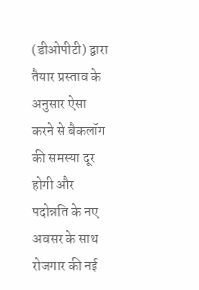(डीओपीटी) द्वारा तैयार प्रस्ताव के अनुसार ऐसा करने से बैकलॉग की समस्या दूर होगी और पदोन्नति के नए अवसर के साथ रोजगार की नई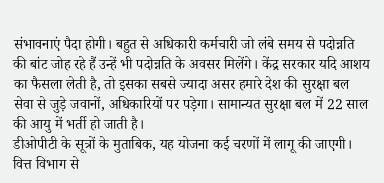संभावनाएं पैदा होगी। बहुत से अधिकारी कर्मचारी जो लंबे समय से पदोन्नति की बांट जोह रहे हैं उन्हें भी पदोन्नति के अवसर मिलेंगे। केंद्र सरकार यदि आशय का फैसला लेती है, तो इसका सबसे ज्यादा असर हमारे देश की सुरक्षा बल सेवा से जुड़े जवानों, अधिकारियों पर पड़ेगा। सामान्यत सुरक्षा बल में 22 साल की आयु में भर्ती हो जाती है।
डीओपीटी के सूत्रों के मुताबिक, यह योजना कई चरणों में लागू की जाएगी। वित्त विभाग से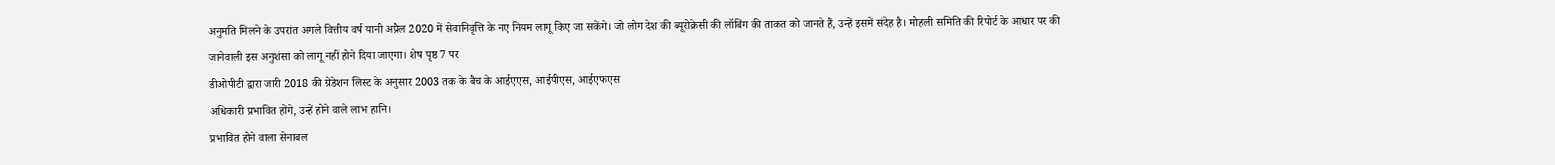अनुमति मिलने के उपरांत अगले वित्तीय वर्ष यानी अप्रैल 2020 में सेवानिवृत्ति के नए नियम लागू किए जा सकेंगे। जो लोग देश की ब्यूरोक्रेसी की लॉबिंग की ताकत को जानते हैं, उन्हें इसमें संदेह है। मोहली समिति की रिपोर्ट के आधार पर की जानेवाली इस अनुशंसा को लागू नहीं होने दिया जाएगा। शेष पृष्ठ 7 पर
डीओपीटी द्वारा जारी 2018 की ग्रेडेशन लिस्ट के अनुसार 2003 तक के बैच के आईएएस, आईपीएस, आईएफएस
अधिकारी प्रभावित होंगे, उन्हें होने वाले लाभ हानि।
प्रभावित होने वाला सेनाबल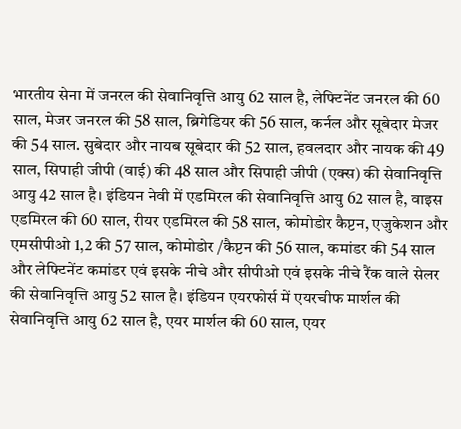भारतीय सेना में जनरल की सेवानिवृत्ति आयु 62 साल है, लेफ्टिनेंट जनरल की 60 साल, मेजर जनरल की 58 साल, ब्रिगेडियर की 56 साल, कर्नल और सूबेदार मेजर की 54 साल. सुबेदार और नायब सूबेदार की 52 साल, हवलदार और नायक की 49 साल, सिपाही जीपी (वाई) की 48 साल और सिपाही जीपी (एक्स) की सेवानिवृत्ति आयु 42 साल है। इंडियन नेवी में एडमिरल की सेवानिवृत्ति आयु 62 साल है, वाइस एडमिरल की 60 साल, रीयर एडमिरल की 58 साल, कोमोडोर कैप्टन, एजुकेशन और एमसीपीओ 1,2 की 57 साल, कोमोडोर /कैप्टन की 56 साल, कमांडर की 54 साल और लेफ्टिनेंट कमांडर एवं इसके नीचे और सीपीओ एवं इसके नीचे रैंक वाले सेलर की सेवानिवृत्ति आयु 52 साल है। इंडियन एयरफोर्स में एयरचीफ मार्शल की सेवानिवृत्ति आयु 62 साल है, एयर मार्शल की 60 साल, एयर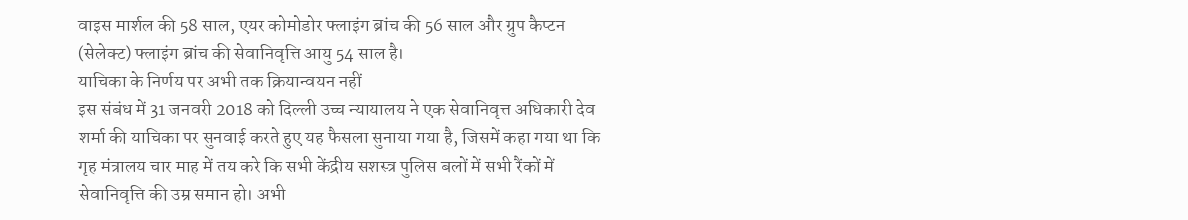वाइस मार्शल की 58 साल, एयर कोमोडोर फ्लाइंग ब्रांच की 56 साल और ग्रुप कैप्टन (सेलेक्ट) फ्लाइंग ब्रांच की सेवानिवृत्ति आयु 54 साल है।
याचिका के निर्णय पर अभी तक क्रियान्वयन नहीं
इस संबंध में 31 जनवरी 2018 को दिल्ली उच्च न्यायालय ने एक सेवानिवृत्त अधिकारी देव शर्मा की याचिका पर सुनवाई करते हुए यह फैसला सुनाया गया है, जिसमें कहा गया था कि गृह मंत्रालय चार माह में तय करे कि सभी केंद्रीय सशस्त्र पुलिस बलों में सभी रैंकों में सेवानिवृत्ति की उम्र समान हो। अभी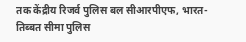तक केंद्रीय रिजर्व पुलिस बल सीआरपीएफ, भारत-तिब्बत सीमा पुलिस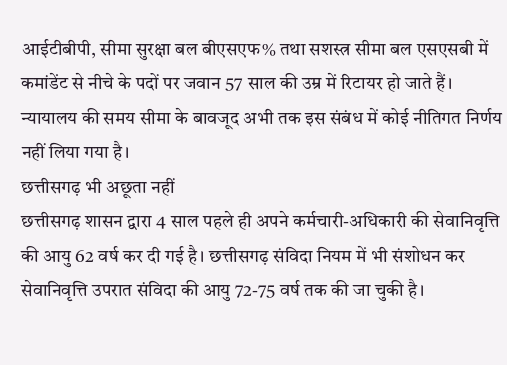आईटीबीपी, सीमा सुरक्षा बल बीएसएफ% तथा सशस्त्र सीमा बल एसएसबी में कमांडेंट से नीचे के पदों पर जवान 57 साल की उम्र में रिटायर हो जाते हैं। न्यायालय की समय सीमा के बावजूद अभी तक इस संबंध में कोई नीतिगत निर्णय नहीं लिया गया है।
छत्तीसगढ़ भी अछूता नहीं
छत्तीसगढ़ शासन द्वारा 4 साल पहले ही अपने कर्मचारी-अधिकारी की सेवानिवृत्ति की आयु 62 वर्ष कर दी गई है। छत्तीसगढ़ संविदा नियम में भी संशोधन कर सेवानिवृत्ति उपरात संविदा की आयु 72-75 वर्ष तक की जा चुकी है।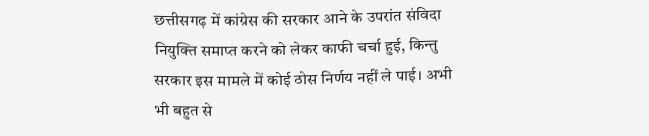छत्तीसगढ़ में कांग्रेस की सरकार आने के उपरांत संविदा नियुक्ति समाप्त करने को लेकर काफी चर्चा हुई, किन्तु सरकार इस मामले में कोई ठोस निर्णय नहीं ले पाई। अभी भी बहुत से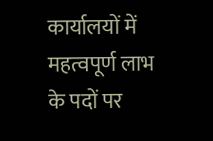कार्यालयों में महत्वपूर्ण लाभ के पदों पर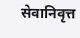सेवानिवृत्त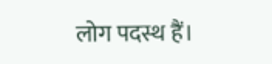लोग पदस्थ हैं।